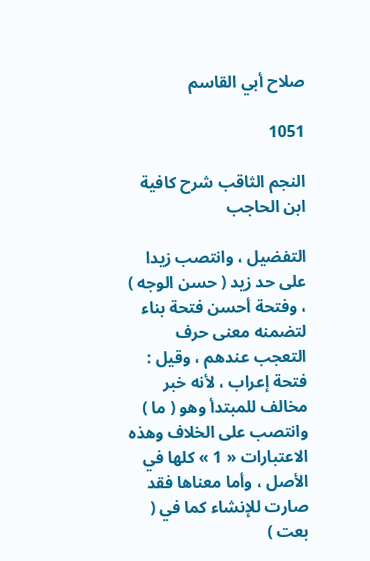صلاح أبي القاسم

1051

النجم الثاقب شرح كافية ابن الحاجب

التفضيل ، وانتصب زيدا على حد زيد ( حسن الوجه ) ، وفتحة أحسن فتحة بناء لتضمنه معنى حرف التعجب عندهم ، وقيل : فتحة إعراب ، لأنه خبر مخالف للمبتدأ وهو ( ما ) وانتصب على الخلاف وهذه الاعتبارات « 1 » كلها في الأصل ، وأما معناها فقد صارت للإنشاء كما في ( بعت )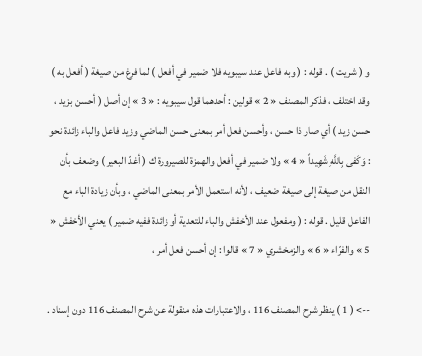و ( شريت ) . قوله : ( وبه فاعل عند سيبويه فلا ضمير في أفعل ) لما فرغ من صيغة ( أفعل به ) وقد اختلف ، فذكر المصنف « 2 » قولين : أحدهما قول سيبويه : « 3 » إن أصل ( أحسن بزيد ، حسن زيد ) أي صار ذا حسن ، وأحسن فعل أمر بمعنى حسن الماضي وزيد فاعل والباء زائدة نحو : وَكَفى بِاللَّهِ شَهِيداً « 4 » ولا ضمير في أفعل والهمزة للصيرورة ك ( أغدّ البعير ) وضعف بأن النقل من صيغة إلى صيغة ضعيف ، لأنه استعمل الأمر بمعنى الماضي ، وبأن زيادة الباء مع الفاعل قليل . قوله : ( ومفعول عند الأخفش والباء للتعدية أو زائدة ففيه ضمير ) يعني الأخفش « 5 » والفرّاء « 6 » والزمخشري « 7 » قالوا : إن أحسن فعل أمر ،

--> ( 1 ) ينظر شرح المصنف 116 ، والاعتبارات هذه منقولة عن شرح المصنف 116 دون إسناد .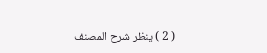( 2 ) ينظر شرح المصنف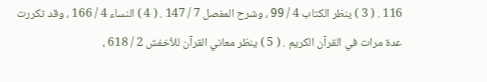116 . ( 3 ) ينظر الكتاب 4 / 99 ، وشرح المفصل 7 / 147 . ( 4 ) النساء 4 / 166 ، وقد تكررت عدة مرات في القرآن الكريم . ( 5 ) ينظر معاني القرآن للأخفش 2 / 618 ،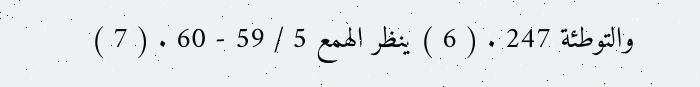والتوطئة 247 . ( 6 ) ينظر الهمع 5 / 59 - 60 . ( 7 )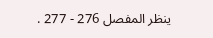ينظر المفصل 276 - 277 .